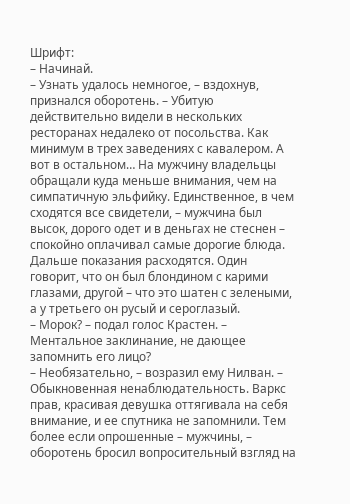Шрифт:
– Начинай.
– Узнать удалось немногое, – вздохнув, признался оборотень. – Убитую действительно видели в нескольких ресторанах недалеко от посольства. Как минимум в трех заведениях с кавалером. А вот в остальном… На мужчину владельцы обращали куда меньше внимания, чем на симпатичную эльфийку. Единственное, в чем сходятся все свидетели, – мужчина был высок, дорого одет и в деньгах не стеснен – спокойно оплачивал самые дорогие блюда. Дальше показания расходятся. Один говорит, что он был блондином с карими глазами, другой – что это шатен с зелеными, а у третьего он русый и сероглазый.
– Морок? – подал голос Крастен. – Ментальное заклинание, не дающее запомнить его лицо?
– Необязательно, – возразил ему Нилван. – Обыкновенная ненаблюдательность. Варкс прав, красивая девушка оттягивала на себя внимание, и ее спутника не запомнили. Тем более если опрошенные – мужчины, – оборотень бросил вопросительный взгляд на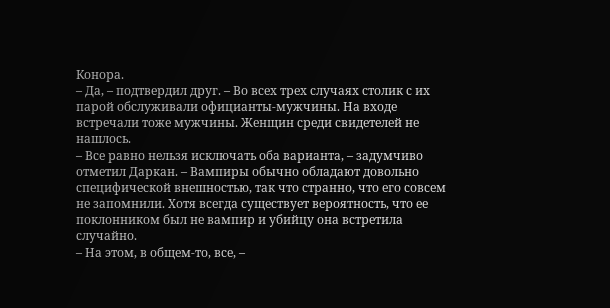Конора.
– Да, – подтвердил друг. – Во всех трех случаях столик с их парой обслуживали официанты-мужчины. На входе встречали тоже мужчины. Женщин среди свидетелей не нашлось.
– Все равно нельзя исключать оба варианта, – задумчиво отметил Даркан. – Вампиры обычно обладают довольно специфической внешностью, так что странно, что его совсем не запомнили. Хотя всегда существует вероятность, что ее поклонником был не вампир и убийцу она встретила случайно.
– На этом, в общем-то, все, –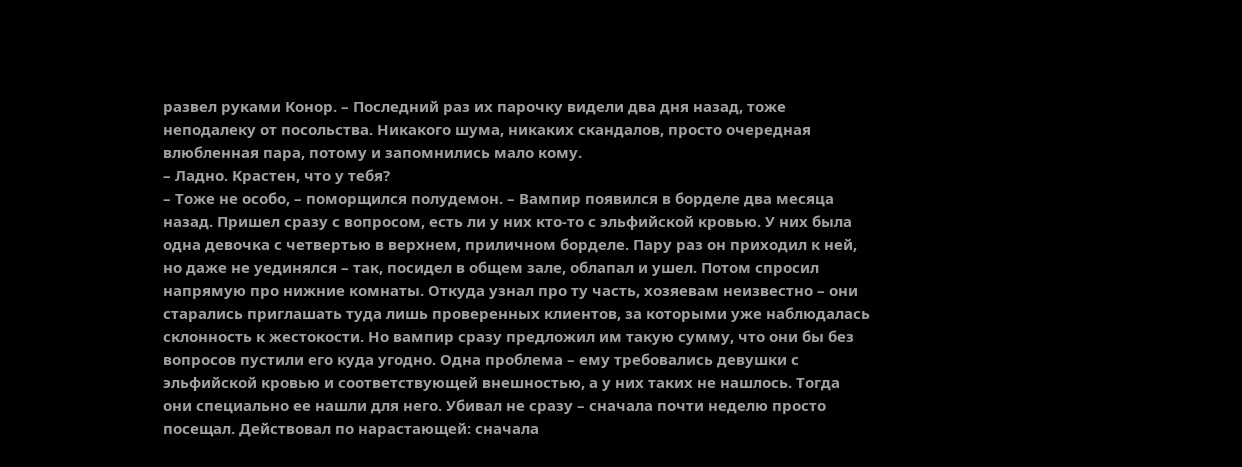развел руками Конор. – Последний раз их парочку видели два дня назад, тоже неподалеку от посольства. Никакого шума, никаких скандалов, просто очередная влюбленная пара, потому и запомнились мало кому.
– Ладно. Крастен, что у тебя?
– Тоже не особо, – поморщился полудемон. – Вампир появился в борделе два месяца назад. Пришел сразу с вопросом, есть ли у них кто-то с эльфийской кровью. У них была одна девочка с четвертью в верхнем, приличном борделе. Пару раз он приходил к ней, но даже не уединялся – так, посидел в общем зале, облапал и ушел. Потом спросил напрямую про нижние комнаты. Откуда узнал про ту часть, хозяевам неизвестно – они старались приглашать туда лишь проверенных клиентов, за которыми уже наблюдалась склонность к жестокости. Но вампир сразу предложил им такую сумму, что они бы без вопросов пустили его куда угодно. Одна проблема – ему требовались девушки с эльфийской кровью и соответствующей внешностью, а у них таких не нашлось. Тогда они специально ее нашли для него. Убивал не сразу – сначала почти неделю просто посещал. Действовал по нарастающей: сначала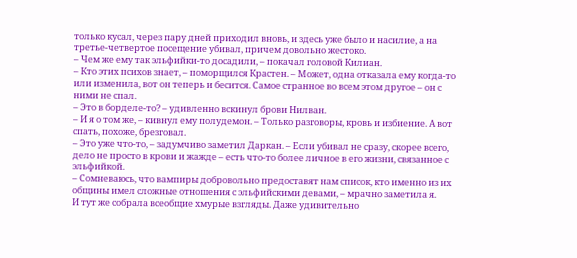только кусал, через пару дней приходил вновь, и здесь уже было и насилие, а на третье-четвертое посещение убивал, причем довольно жестоко.
– Чем же ему так эльфийки-то досадили, – покачал головой Килиан.
– Кто этих психов знает, – поморщился Крастен. – Может, одна отказала ему когда-то или изменила, вот он теперь и бесится. Самое странное во всем этом другое – он с ними не спал.
– Это в борделе-то? – удивленно вскинул брови Нилван.
– И я о том же, – кивнул ему полудемон. – Только разговоры, кровь и избиение. А вот спать, похоже, брезговал.
– Это уже что-то, – задумчиво заметил Даркан. – Если убивал не сразу, скорее всего, дело не просто в крови и жажде – есть что-то более личное в его жизни, связанное с эльфийкой.
– Сомневаюсь, что вампиры добровольно предоставят нам список, кто именно из их общины имел сложные отношения с эльфийскими девами, – мрачно заметила я.
И тут же собрала всеобщие хмурые взгляды. Даже удивительно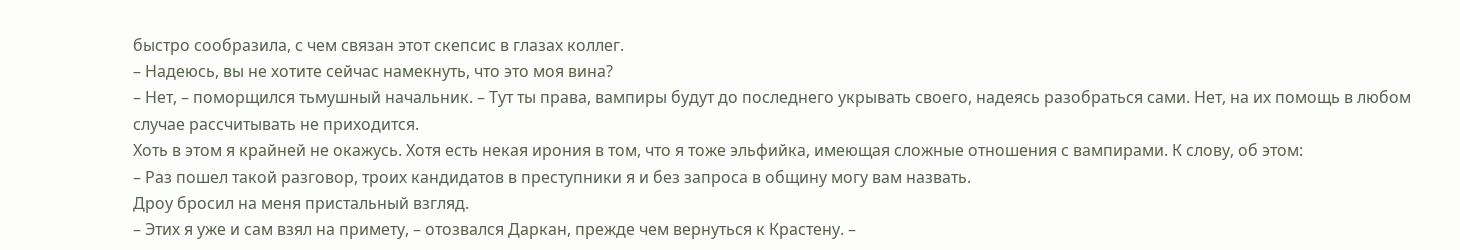быстро сообразила, с чем связан этот скепсис в глазах коллег.
– Надеюсь, вы не хотите сейчас намекнуть, что это моя вина?
– Нет, – поморщился тьмушный начальник. – Тут ты права, вампиры будут до последнего укрывать своего, надеясь разобраться сами. Нет, на их помощь в любом случае рассчитывать не приходится.
Хоть в этом я крайней не окажусь. Хотя есть некая ирония в том, что я тоже эльфийка, имеющая сложные отношения с вампирами. К слову, об этом:
– Раз пошел такой разговор, троих кандидатов в преступники я и без запроса в общину могу вам назвать.
Дроу бросил на меня пристальный взгляд.
– Этих я уже и сам взял на примету, – отозвался Даркан, прежде чем вернуться к Крастену. –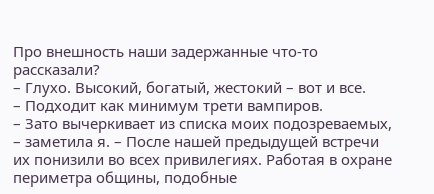Про внешность наши задержанные что-то рассказали?
– Глухо. Высокий, богатый, жестокий – вот и все.
– Подходит как минимум трети вампиров.
– Зато вычеркивает из списка моих подозреваемых, – заметила я. – После нашей предыдущей встречи их понизили во всех привилегиях. Работая в охране периметра общины, подобные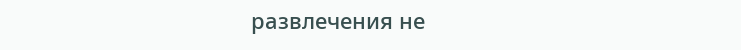развлечения не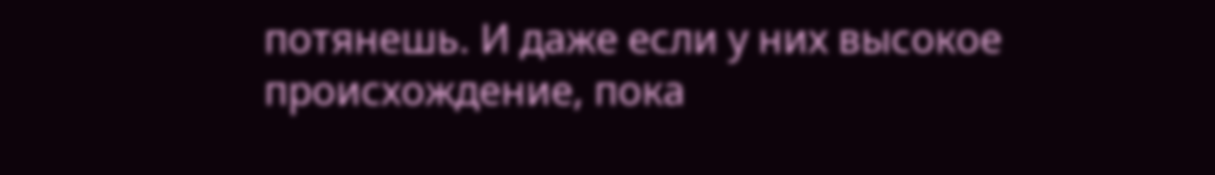потянешь. И даже если у них высокое происхождение, пока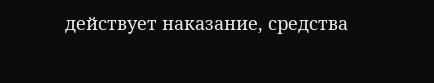действует наказание, средства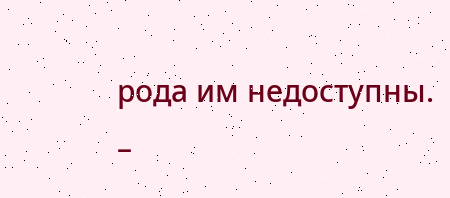рода им недоступны.
–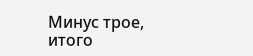Минус трое, итого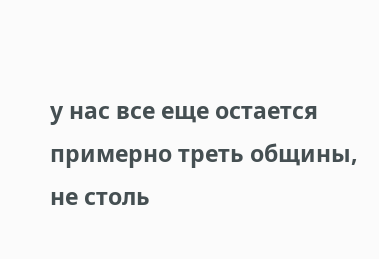у нас все еще остается примерно треть общины, не столь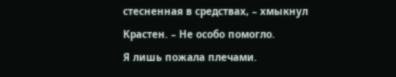стесненная в средствах, – хмыкнул Крастен. – Не особо помогло.
Я лишь пожала плечами.